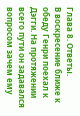Глава 8. Ответы.
В воскресение ближе к обеду Генри поехал к Дэгги. На протяжении всего пути он задавался вопросом зачем ему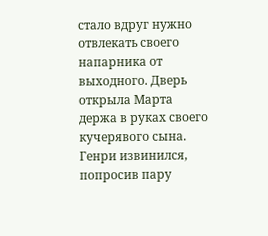стало вдруг нужно отвлекать своего напарника от выходного. Дверь открыла Марта держа в руках своего кучерявого сына. Генри извинился, попросив пару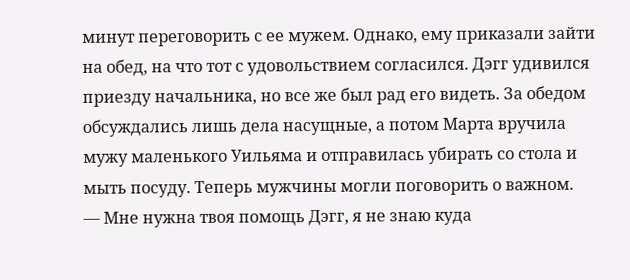минут переговорить с ее мужем. Однако, ему приказали зайти на обед, на что тот с удовольствием согласился. Дэгг удивился приезду начальника, но все же был рад его видеть. За обедом обсуждались лишь дела насущные, а потом Марта вручила мужу маленького Уильяма и отправилась убирать со стола и мыть посуду. Теперь мужчины могли поговорить о важном.
— Мне нужна твоя помощь Дэгг, я не знаю куда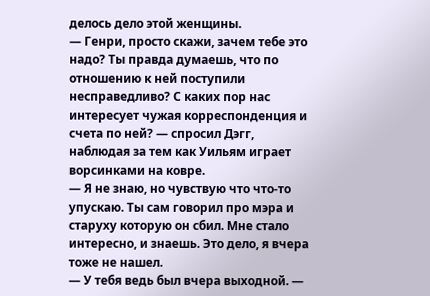делось дело этой женщины.
— Генри, просто скажи, зачем тебе это надо? Ты правда думаешь, что по отношению к ней поступили несправедливо? С каких пор нас интересует чужая корреспонденция и счета по ней? — спросил Дэгг, наблюдая за тем как Уильям играет ворсинками на ковре.
— Я не знаю, но чувствую что что-то упускаю. Ты сам говорил про мэра и старуху которую он сбил. Мне стало интересно, и знаешь. Это дело, я вчера тоже не нашел.
— У тебя ведь был вчера выходной. —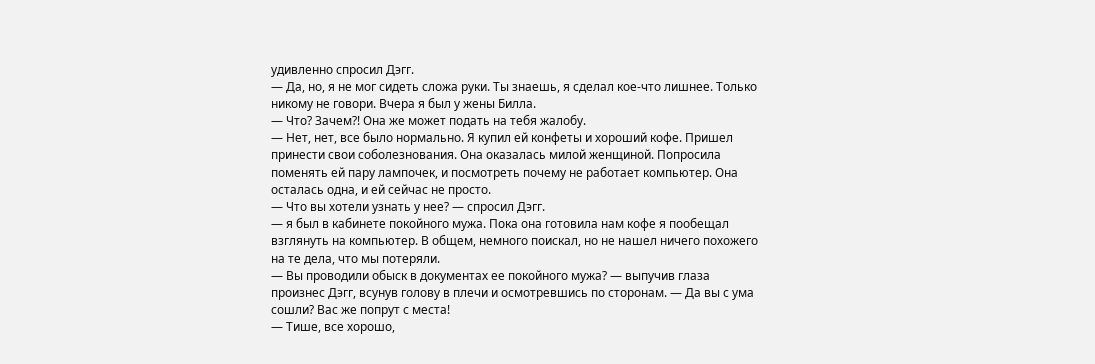удивленно спросил Дэгг.
— Да, но, я не мог сидеть сложа руки. Ты знаешь, я сделал кое-что лишнее. Только никому не говори. Вчера я был у жены Билла.
— Что? Зачем?! Она же может подать на тебя жалобу.
— Нет, нет, все было нормально. Я купил ей конфеты и хороший кофе. Пришел принести свои соболезнования. Она оказалась милой женщиной. Попросила поменять ей пару лампочек, и посмотреть почему не работает компьютер. Она осталась одна, и ей сейчас не просто.
— Что вы хотели узнать у нее? — спросил Дэгг.
— я был в кабинете покойного мужа. Пока она готовила нам кофе я пообещал взглянуть на компьютер. В общем, немного поискал, но не нашел ничего похожего на те дела, что мы потеряли.
— Вы проводили обыск в документах ее покойного мужа? — выпучив глаза произнес Дэгг, всунув голову в плечи и осмотревшись по сторонам. — Да вы с ума сошли? Вас же попрут с места!
— Тише, все хорошо,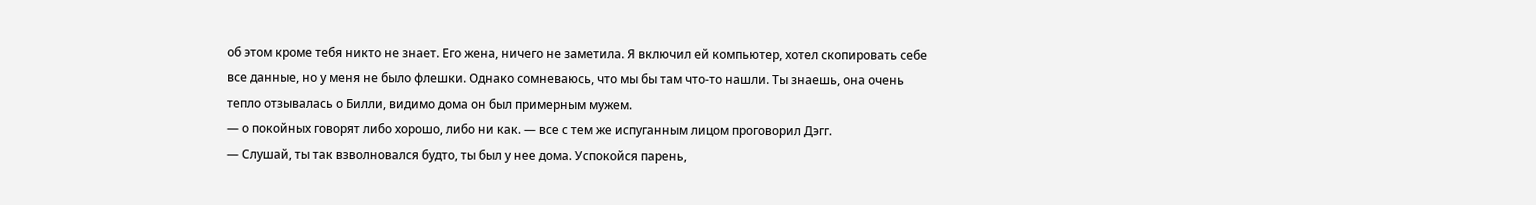об этом кроме тебя никто не знает. Его жена, ничего не заметила. Я включил ей компьютер, хотел скопировать себе все данные, но у меня не было флешки. Однако сомневаюсь, что мы бы там что-то нашли. Ты знаешь, она очень тепло отзывалась о Билли, видимо дома он был примерным мужем.
— о покойных говорят либо хорошо, либо ни как. — все с тем же испуганным лицом проговорил Дэгг.
— Слушай, ты так взволновался будто, ты был у нее дома. Успокойся парень,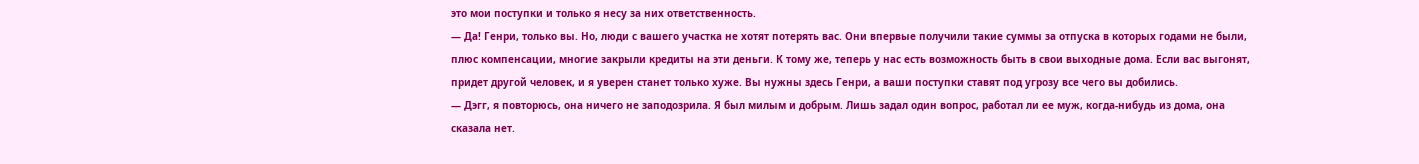это мои поступки и только я несу за них ответственность.
— Да! Генри, только вы. Но, люди с вашего участка не хотят потерять вас. Они впервые получили такие суммы за отпуска в которых годами не были, плюс компенсации, многие закрыли кредиты на эти деньги. К тому же, теперь у нас есть возможность быть в свои выходные дома. Если вас выгонят, придет другой человек, и я уверен станет только хуже. Вы нужны здесь Генри, а ваши поступки ставят под угрозу все чего вы добились.
— Дэгг, я повторюсь, она ничего не заподозрила. Я был милым и добрым. Лишь задал один вопрос, работал ли ее муж, когда-нибудь из дома, она сказала нет.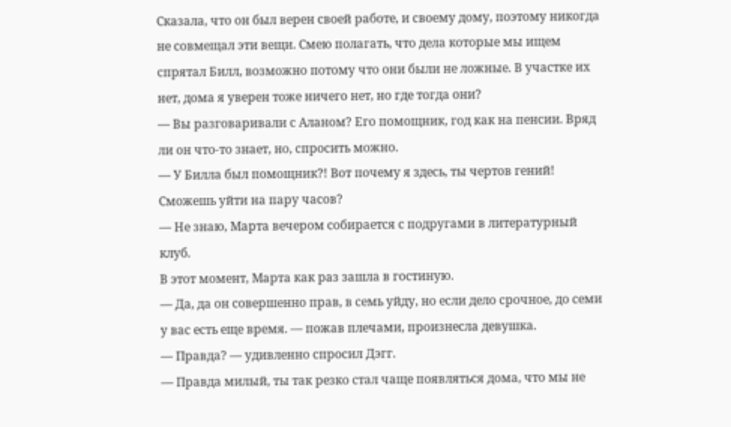Сказала, что он был верен своей работе, и своему дому, поэтому никогда не совмещал эти вещи. Смею полагать, что дела которые мы ищем спрятал Билл, возможно потому что они были не ложные. В участке их нет, дома я уверен тоже ничего нет, но где тогда они?
— Вы разговаривали с Аланом? Его помощник, год как на пенсии. Вряд ли он что-то знает, но, спросить можно.
— У Билла был помощник?! Вот почему я здесь, ты чертов гений! Сможешь уйти на пару часов?
— Не знаю, Марта вечером собирается с подругами в литературный клуб.
В этот момент, Марта как раз зашла в гостиную.
— Да, да он совершенно прав, в семь уйду, но если дело срочное, до семи у вас есть еще время. — пожав плечами, произнесла девушка.
— Правда? — удивленно спросил Дэгг.
— Правда милый, ты так резко стал чаще появляться дома, что мы не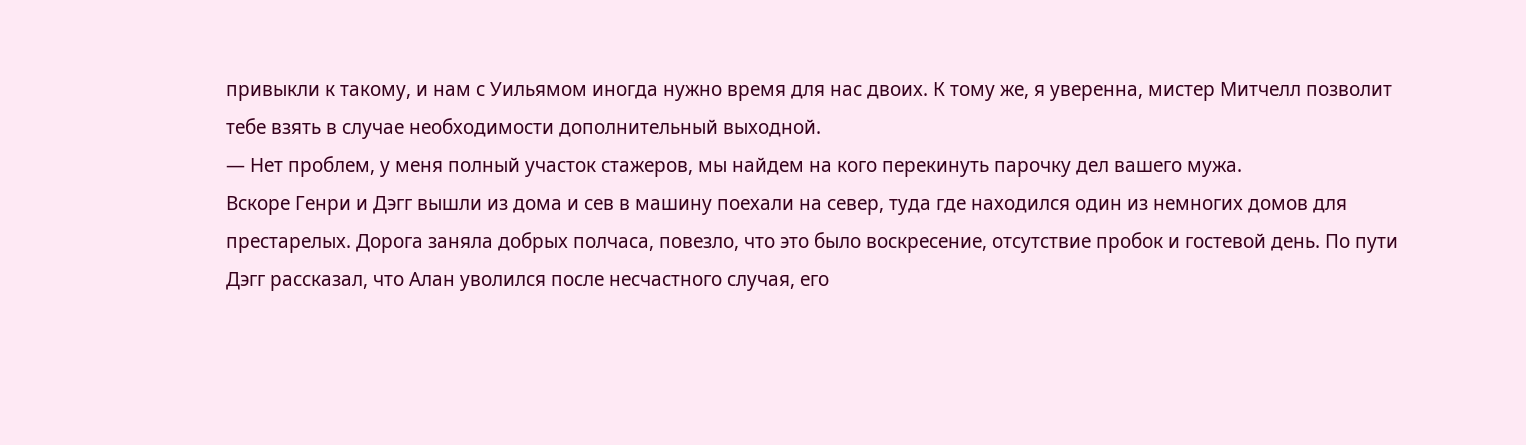привыкли к такому, и нам с Уильямом иногда нужно время для нас двоих. К тому же, я уверенна, мистер Митчелл позволит тебе взять в случае необходимости дополнительный выходной.
— Нет проблем, у меня полный участок стажеров, мы найдем на кого перекинуть парочку дел вашего мужа.
Вскоре Генри и Дэгг вышли из дома и сев в машину поехали на север, туда где находился один из немногих домов для престарелых. Дорога заняла добрых полчаса, повезло, что это было воскресение, отсутствие пробок и гостевой день. По пути Дэгг рассказал, что Алан уволился после несчастного случая, его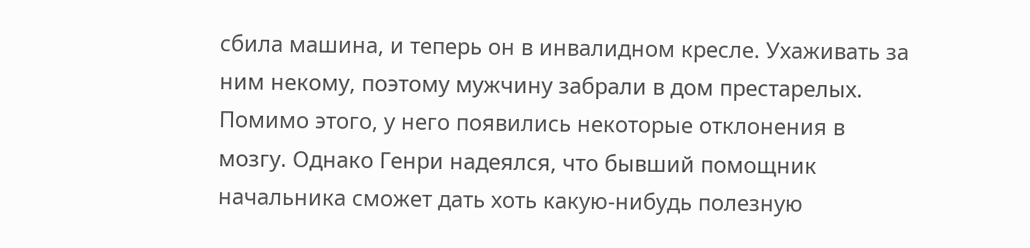сбила машина, и теперь он в инвалидном кресле. Ухаживать за ним некому, поэтому мужчину забрали в дом престарелых. Помимо этого, у него появились некоторые отклонения в мозгу. Однако Генри надеялся, что бывший помощник начальника сможет дать хоть какую-нибудь полезную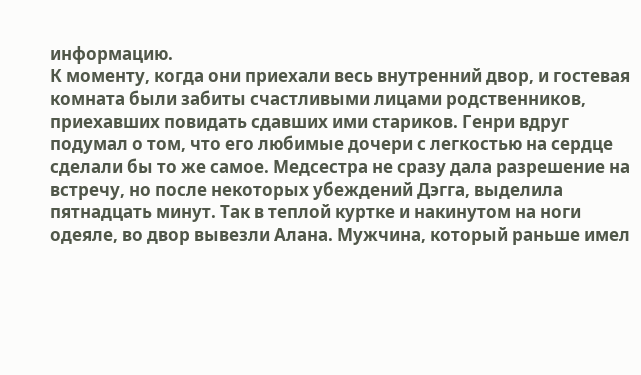информацию.
К моменту, когда они приехали весь внутренний двор, и гостевая комната были забиты счастливыми лицами родственников, приехавших повидать сдавших ими стариков. Генри вдруг подумал о том, что его любимые дочери с легкостью на сердце сделали бы то же самое. Медсестра не сразу дала разрешение на встречу, но после некоторых убеждений Дэгга, выделила пятнадцать минут. Так в теплой куртке и накинутом на ноги одеяле, во двор вывезли Алана. Мужчина, который раньше имел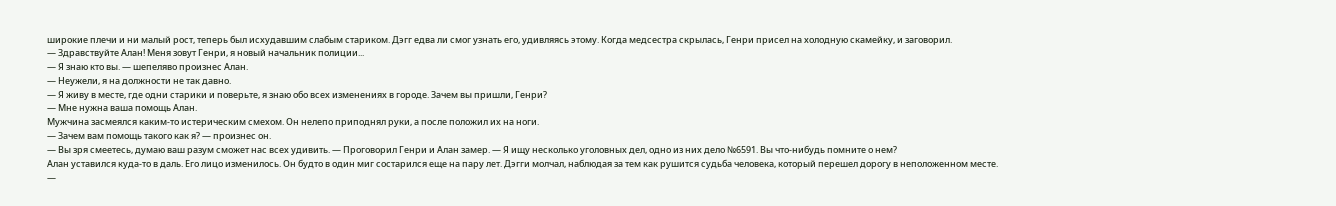широкие плечи и ни малый рост, теперь был исхудавшим слабым стариком. Дэгг едва ли смог узнать его, удивляясь этому. Когда медсестра скрылась, Генри присел на холодную скамейку, и заговорил.
— Здравствуйте Алан! Меня зовут Генри, я новый начальник полиции...
— Я знаю кто вы. — шепеляво произнес Алан.
— Неужели, я на должности не так давно.
— Я живу в месте, где одни старики и поверьте, я знаю обо всех изменениях в городе. Зачем вы пришли, Генри?
— Мне нужна ваша помощь Алан.
Мужчина засмеялся каким-то истерическим смехом. Он нелепо приподнял руки, а после положил их на ноги.
— Зачем вам помощь такого как я? — произнес он.
— Вы зря смеетесь, думаю ваш разум сможет нас всех удивить. — Проговорил Генри и Алан замер. — Я ищу несколько уголовных дел, одно из них дело №6591. Вы что-нибудь помните о нем?
Алан уставился куда-то в даль. Его лицо изменилось. Он будто в один миг состарился еще на пару лет. Дэгги молчал, наблюдая за тем как рушится судьба человека, который перешел дорогу в неположенном месте.
—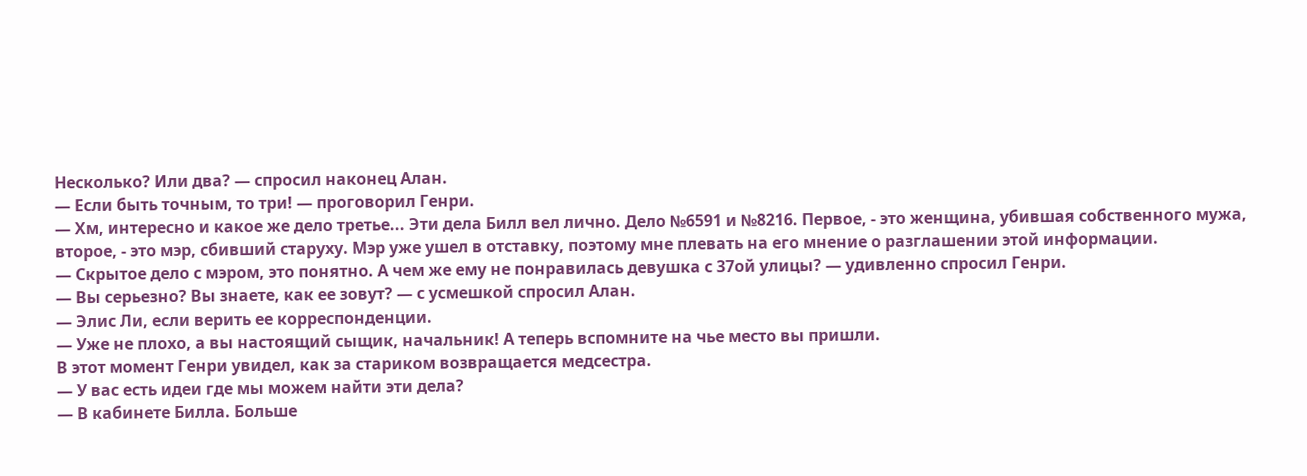Несколько? Или два? — спросил наконец Алан.
— Если быть точным, то три! — проговорил Генри.
— Хм, интересно и какое же дело третье... Эти дела Билл вел лично. Дело №6591 и №8216. Первое, - это женщина, убившая собственного мужа, второе, - это мэр, сбивший старуху. Мэр уже ушел в отставку, поэтому мне плевать на его мнение о разглашении этой информации.
— Скрытое дело с мэром, это понятно. А чем же ему не понравилась девушка с 37ой улицы? — удивленно спросил Генри.
— Вы серьезно? Вы знаете, как ее зовут? — с усмешкой спросил Алан.
— Элис Ли, если верить ее корреспонденции.
— Уже не плохо, а вы настоящий сыщик, начальник! А теперь вспомните на чье место вы пришли.
В этот момент Генри увидел, как за стариком возвращается медсестра.
— У вас есть идеи где мы можем найти эти дела?
— В кабинете Билла. Больше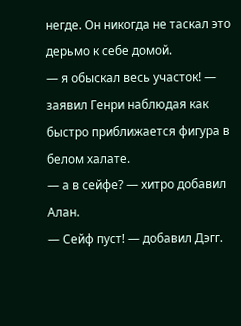негде. Он никогда не таскал это дерьмо к себе домой.
— я обыскал весь участок! — заявил Генри наблюдая как быстро приближается фигура в белом халате.
— а в сейфе? — хитро добавил Алан.
— Сейф пуст! — добавил Дэгг.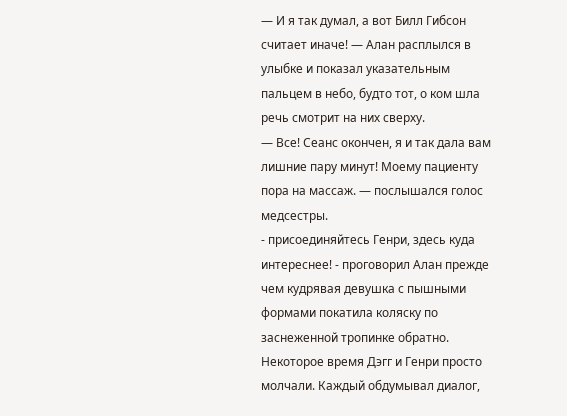— И я так думал, а вот Билл Гибсон считает иначе! — Алан расплылся в улыбке и показал указательным пальцем в небо, будто тот, о ком шла речь смотрит на них сверху.
— Все! Сеанс окончен, я и так дала вам лишние пару минут! Моему пациенту пора на массаж. — послышался голос медсестры.
- присоединяйтесь Генри, здесь куда интереснее! - проговорил Алан прежде чем кудрявая девушка с пышными формами покатила коляску по заснеженной тропинке обратно.
Некоторое время Дэгг и Генри просто молчали. Каждый обдумывал диалог,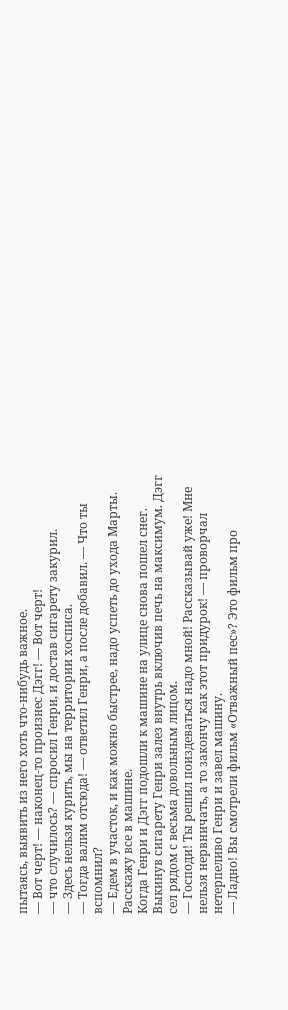пытаясь, выявить из него хоть что-нибудь важное.
— Вот черт! — наконец-то произнес Дэгг! — Вот черт!
— что случилось? — спросил Генри, и достав сигарету закурил.
— Здесь нельзя курить, мы на территории хосписа.
— Тогда валим отсюда! — ответил Генри, а после добавил. — Что ты вспомнил?
— Едем в участок, и как можно быстрее, надо успеть до ухода Марты. Расскажу все в машине.
Когда Генри и Дэгг подошли к машине на улице снова пошел снег. Выкинув сигарету Генри залез внутрь включив печь на максимум. Дэгг сел рядом с весьма довольным лицом.
— Господи! Ты решил поиздеваться надо мной! Рассказывай уже! Мне нельзя нервничать, а то закончу как этот придурок! — проворчал нетерпеливо Генри и завел машину.
— Ладно! Вы смотрели фильм «Отважный пес»? Это фильм про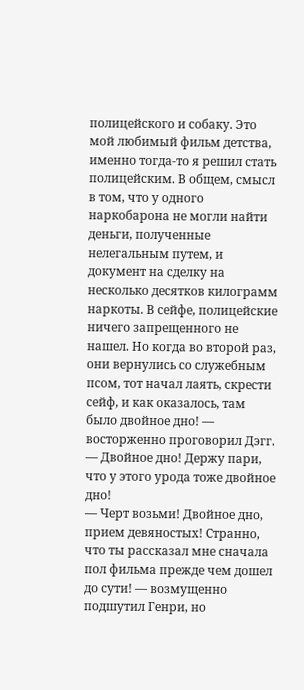полицейского и собаку. Это мой любимый фильм детства, именно тогда-то я решил стать полицейским. В общем, смысл в том, что у одного наркобарона не могли найти деньги, полученные нелегальным путем, и документ на сделку на несколько десятков килограмм наркоты. В сейфе, полицейские ничего запрещенного не нашел. Но когда во второй раз, они вернулись со служебным псом, тот начал лаять, скрести сейф, и как оказалось, там было двойное дно! — восторженно проговорил Дэгг. — Двойное дно! Держу пари, что у этого урода тоже двойное дно!
— Черт возьми! Двойное дно, прием девяностых! Странно, что ты рассказал мне сначала пол фильма прежде чем дошел до сути! — возмущенно подшутил Генри, но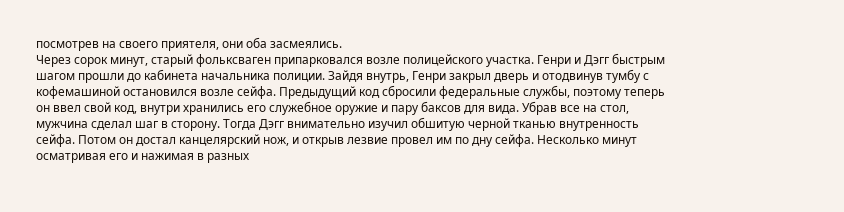посмотрев на своего приятеля, они оба засмеялись.
Через сорок минут, старый фольксваген припарковался возле полицейского участка. Генри и Дэгг быстрым шагом прошли до кабинета начальника полиции. Зайдя внутрь, Генри закрыл дверь и отодвинув тумбу с кофемашиной остановился возле сейфа. Предыдущий код сбросили федеральные службы, поэтому теперь он ввел свой код, внутри хранились его служебное оружие и пару баксов для вида. Убрав все на стол, мужчина сделал шаг в сторону. Тогда Дэгг внимательно изучил обшитую черной тканью внутренность сейфа. Потом он достал канцелярский нож, и открыв лезвие провел им по дну сейфа. Несколько минут осматривая его и нажимая в разных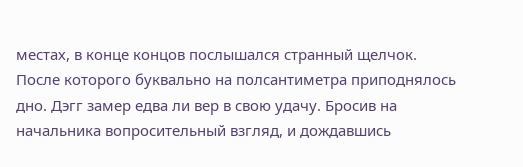местах, в конце концов послышался странный щелчок. После которого буквально на полсантиметра приподнялось дно. Дэгг замер едва ли вер в свою удачу. Бросив на начальника вопросительный взгляд, и дождавшись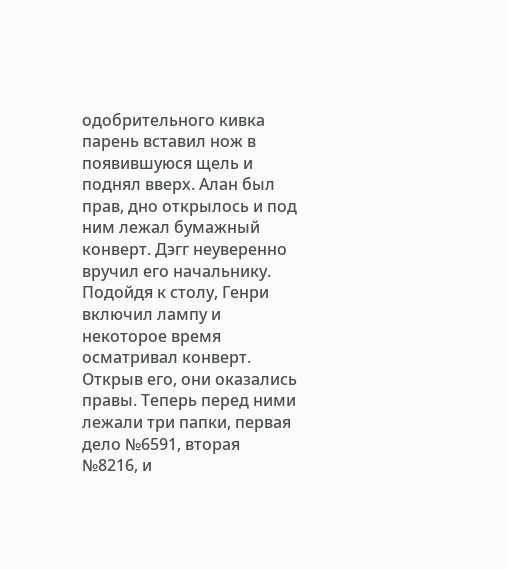одобрительного кивка парень вставил нож в появившуюся щель и поднял вверх. Алан был прав, дно открылось и под ним лежал бумажный конверт. Дэгг неуверенно вручил его начальнику. Подойдя к столу, Генри включил лампу и некоторое время осматривал конверт. Открыв его, они оказались правы. Теперь перед ними лежали три папки, первая дело №6591, вторая №8216, и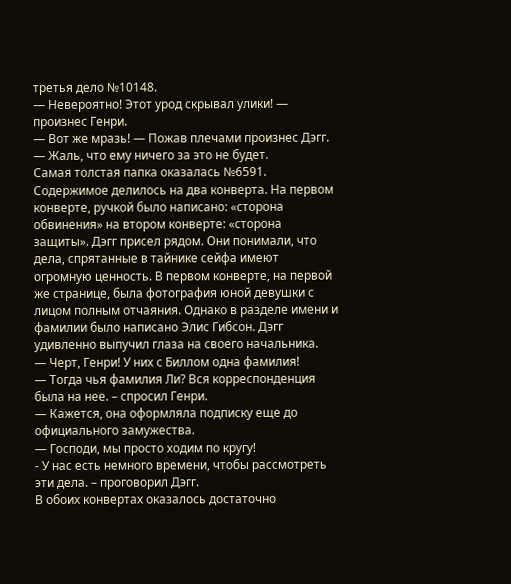третья дело №10148.
— Невероятно! Этот урод скрывал улики! — произнес Генри.
— Вот же мразь! — Пожав плечами произнес Дэгг. — Жаль, что ему ничего за это не будет.
Самая толстая папка оказалась №6591. Содержимое делилось на два конверта. На первом конверте, ручкой было написано: «сторона обвинения» на втором конверте: «сторона защиты». Дэгг присел рядом. Они понимали, что дела, спрятанные в тайнике сейфа имеют огромную ценность. В первом конверте, на первой же странице, была фотография юной девушки с лицом полным отчаяния. Однако в разделе имени и фамилии было написано Элис Гибсон. Дэгг удивленно выпучил глаза на своего начальника.
— Черт, Генри! У них с Биллом одна фамилия!
— Тогда чья фамилия Ли? Вся корреспонденция была на нее. – спросил Генри.
— Кажется, она оформляла подписку еще до официального замужества.
— Господи, мы просто ходим по кругу!
- У нас есть немного времени, чтобы рассмотреть эти дела. – проговорил Дэгг.
В обоих конвертах оказалось достаточно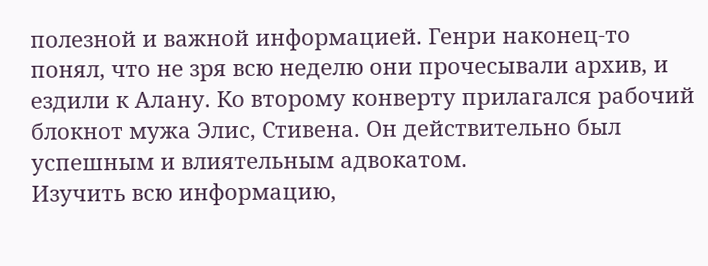полезной и важной информацией. Генри наконец-то понял, что не зря всю неделю они прочесывали архив, и ездили к Алану. Ко второму конверту прилагался рабочий блокнот мужа Элис, Стивена. Он действительно был успешным и влиятельным адвокатом.
Изучить всю информацию,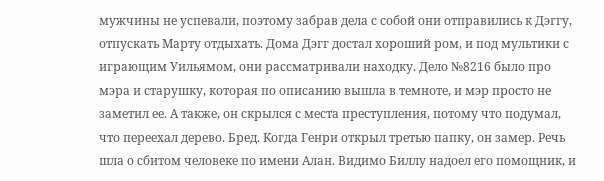мужчины не успевали, поэтому забрав дела с собой они отправились к Дэггу, отпускать Марту отдыхать. Дома Дэгг достал хороший ром, и под мультики с играющим Уильямом, они рассматривали находку. Дело №8216 было про мэра и старушку, которая по описанию вышла в темноте, и мэр просто не заметил ее. А также, он скрылся с места преступления, потому что подумал, что переехал дерево. Бред. Когда Генри открыл третью папку, он замер. Речь шла о сбитом человеке по имени Алан. Видимо Биллу надоел его помощник, и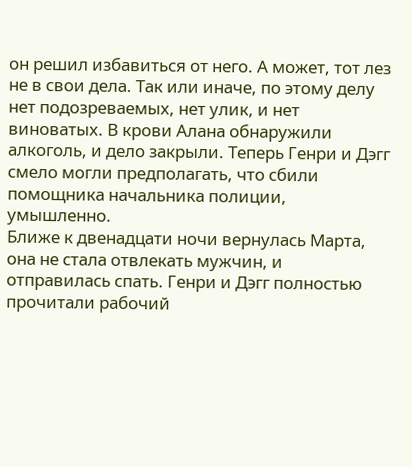он решил избавиться от него. А может, тот лез не в свои дела. Так или иначе, по этому делу нет подозреваемых, нет улик, и нет виноватых. В крови Алана обнаружили алкоголь, и дело закрыли. Теперь Генри и Дэгг смело могли предполагать, что сбили помощника начальника полиции, умышленно.
Ближе к двенадцати ночи вернулась Марта, она не стала отвлекать мужчин, и отправилась спать. Генри и Дэгг полностью прочитали рабочий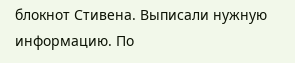блокнот Стивена. Выписали нужную информацию. По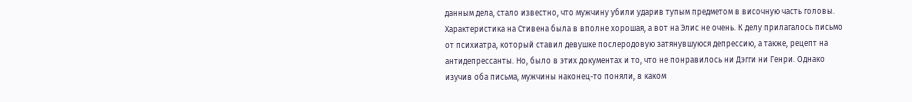данным дела, стало известно, что мужчину убили ударив тупым предметом в височную часть головы. Характеристика на Стивена была в вполне хорошая, а вот на Элис не очень. К делу прилагалось письмо от психиатра, который ставил девушке послеродовую затянувшуюся депрессию, а также, рецепт на антидепрессанты. Но, было в этих документах и то, что не понравилось ни Дэгги ни Генри. Однако изучив оба письма, мужчины наконец-то поняли, в каком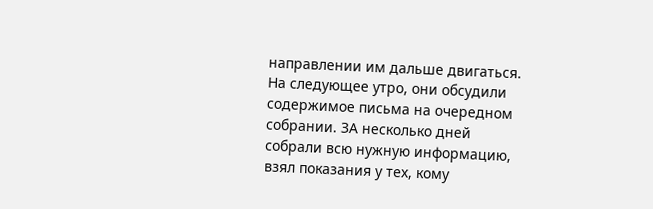направлении им дальше двигаться.
На следующее утро, они обсудили содержимое письма на очередном собрании. ЗА несколько дней собрали всю нужную информацию, взял показания у тех, кому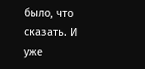было, что сказать. И уже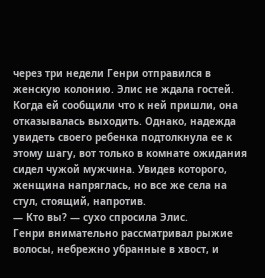через три недели Генри отправился в женскую колонию. Элис не ждала гостей. Когда ей сообщили что к ней пришли, она отказывалась выходить. Однако, надежда увидеть своего ребенка подтолкнула ее к этому шагу, вот только в комнате ожидания сидел чужой мужчина. Увидев которого, женщина напряглась, но все же села на стул, стоящий, напротив.
— Кто вы? — сухо спросила Элис.
Генри внимательно рассматривал рыжие волосы, небрежно убранные в хвост, и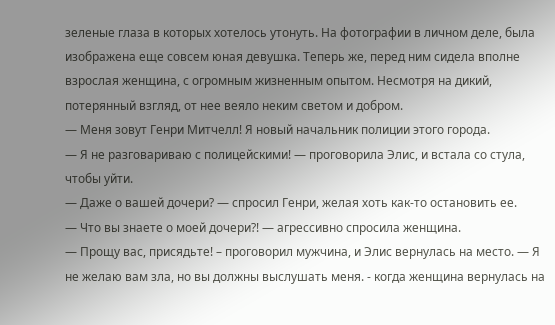зеленые глаза в которых хотелось утонуть. На фотографии в личном деле, была изображена еще совсем юная девушка. Теперь же, перед ним сидела вполне взрослая женщина, с огромным жизненным опытом. Несмотря на дикий, потерянный взгляд, от нее веяло неким светом и добром.
— Меня зовут Генри Митчелл! Я новый начальник полиции этого города.
— Я не разговариваю с полицейскими! — проговорила Элис, и встала со стула, чтобы уйти.
— Даже о вашей дочери? — спросил Генри, желая хоть как-то остановить ее.
— Что вы знаете о моей дочери?! — агрессивно спросила женщина.
— Прощу вас, присядьте! – проговорил мужчина, и Элис вернулась на место. — Я не желаю вам зла, но вы должны выслушать меня. - когда женщина вернулась на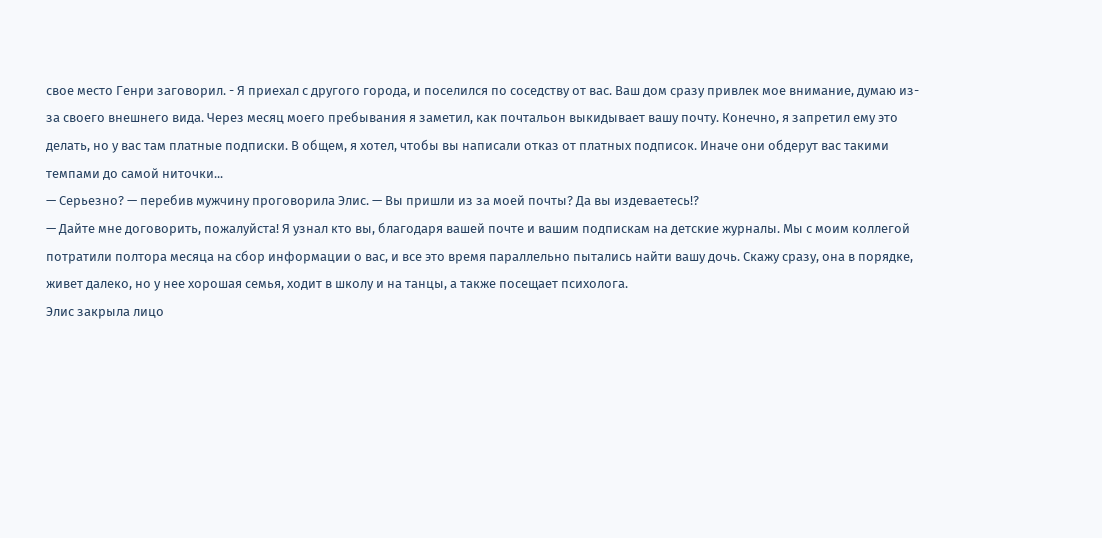свое место Генри заговорил. - Я приехал с другого города, и поселился по соседству от вас. Ваш дом сразу привлек мое внимание, думаю из-за своего внешнего вида. Через месяц моего пребывания я заметил, как почтальон выкидывает вашу почту. Конечно, я запретил ему это делать, но у вас там платные подписки. В общем, я хотел, чтобы вы написали отказ от платных подписок. Иначе они обдерут вас такими темпами до самой ниточки...
— Серьезно? — перебив мужчину проговорила Элис. — Вы пришли из за моей почты? Да вы издеваетесь!?
— Дайте мне договорить, пожалуйста! Я узнал кто вы, благодаря вашей почте и вашим подпискам на детские журналы. Мы с моим коллегой потратили полтора месяца на сбор информации о вас, и все это время параллельно пытались найти вашу дочь. Скажу сразу, она в порядке, живет далеко, но у нее хорошая семья, ходит в школу и на танцы, а также посещает психолога.
Элис закрыла лицо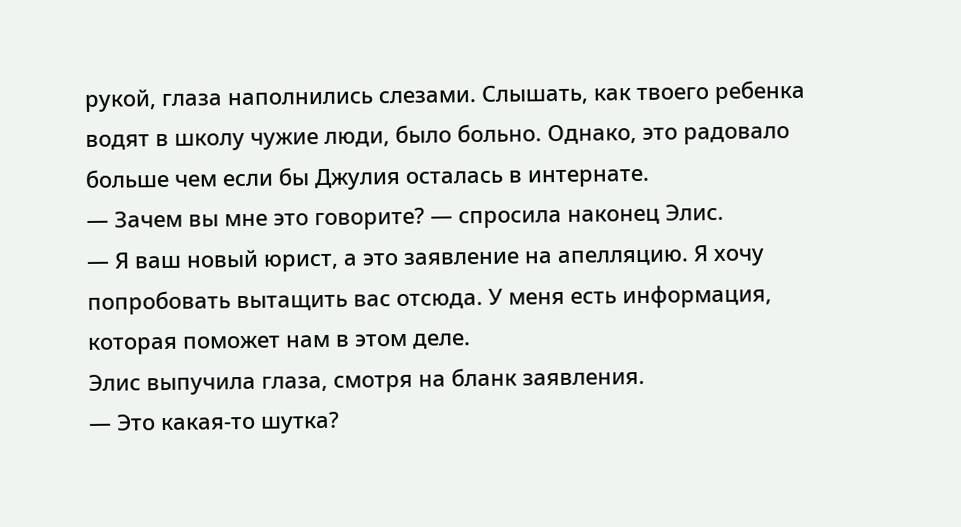рукой, глаза наполнились слезами. Слышать, как твоего ребенка водят в школу чужие люди, было больно. Однако, это радовало больше чем если бы Джулия осталась в интернате.
— Зачем вы мне это говорите? — спросила наконец Элис.
— Я ваш новый юрист, а это заявление на апелляцию. Я хочу попробовать вытащить вас отсюда. У меня есть информация, которая поможет нам в этом деле.
Элис выпучила глаза, смотря на бланк заявления.
— Это какая-то шутка?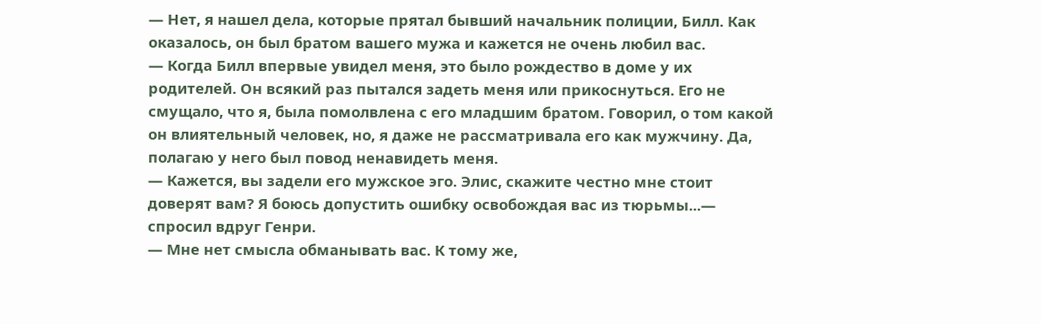— Нет, я нашел дела, которые прятал бывший начальник полиции, Билл. Как оказалось, он был братом вашего мужа и кажется не очень любил вас.
— Когда Билл впервые увидел меня, это было рождество в доме у их родителей. Он всякий раз пытался задеть меня или прикоснуться. Его не смущало, что я, была помолвлена с его младшим братом. Говорил, о том какой он влиятельный человек, но, я даже не рассматривала его как мужчину. Да, полагаю у него был повод ненавидеть меня.
— Кажется, вы задели его мужское эго. Элис, скажите честно мне стоит доверят вам? Я боюсь допустить ошибку освобождая вас из тюрьмы...— спросил вдруг Генри.
— Мне нет смысла обманывать вас. К тому же,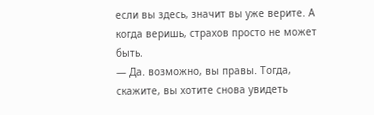если вы здесь, значит вы уже верите. А когда веришь, страхов просто не может быть.
— Да. возможно, вы правы. Тогда, скажите, вы хотите снова увидеть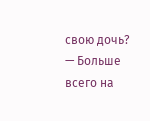свою дочь?
— Больше всего на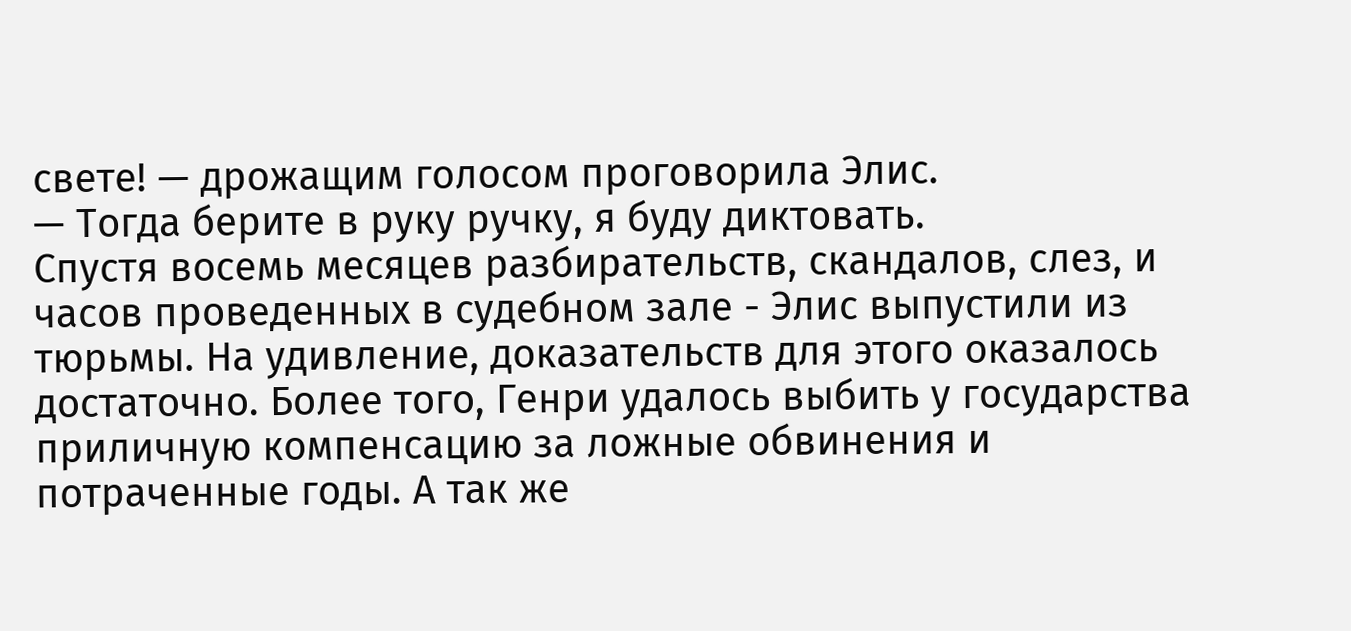свете! — дрожащим голосом проговорила Элис.
— Тогда берите в руку ручку, я буду диктовать.
Спустя восемь месяцев разбирательств, скандалов, слез, и часов проведенных в судебном зале - Элис выпустили из тюрьмы. На удивление, доказательств для этого оказалось достаточно. Более того, Генри удалось выбить у государства приличную компенсацию за ложные обвинения и потраченные годы. А так же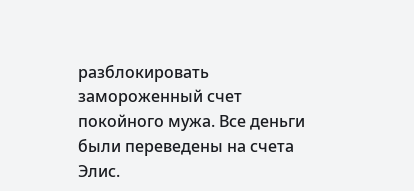разблокировать замороженный счет покойного мужа. Все деньги были переведены на счета Элис.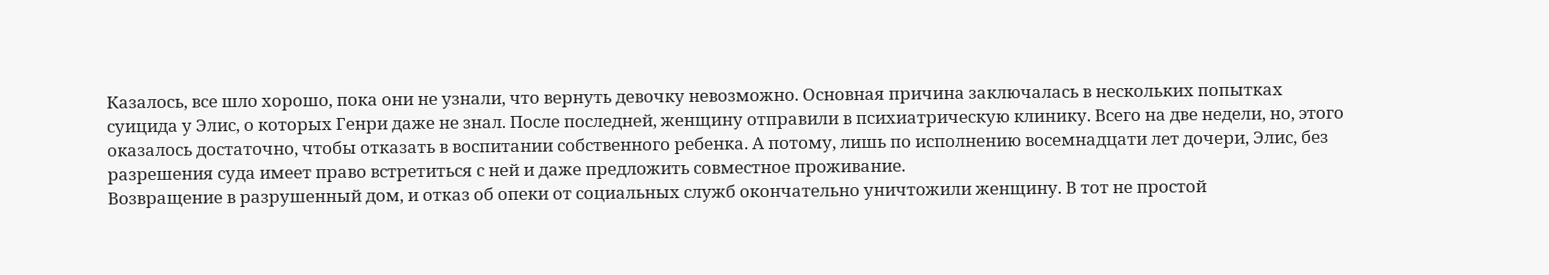Казалось, все шло хорошо, пока они не узнали, что вернуть девочку невозможно. Основная причина заключалась в нескольких попытках суицида у Элис, о которых Генри даже не знал. После последней, женщину отправили в психиатрическую клинику. Всего на две недели, но, этого оказалось достаточно, чтобы отказать в воспитании собственного ребенка. А потому, лишь по исполнению восемнадцати лет дочери, Элис, без разрешения суда имеет право встретиться с ней и даже предложить совместное проживание.
Возвращение в разрушенный дом, и отказ об опеки от социальных служб окончательно уничтожили женщину. В тот не простой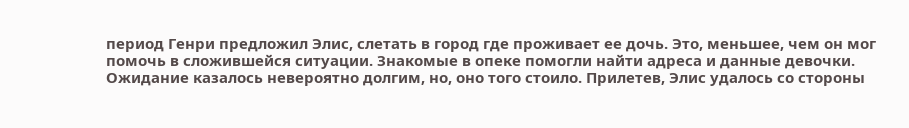период Генри предложил Элис, слетать в город где проживает ее дочь. Это, меньшее, чем он мог помочь в сложившейся ситуации. Знакомые в опеке помогли найти адреса и данные девочки. Ожидание казалось невероятно долгим, но, оно того стоило. Прилетев, Элис удалось со стороны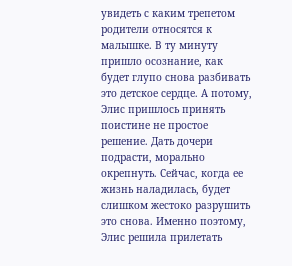увидеть с каким трепетом родители относятся к малышке. В ту минуту пришло осознание, как будет глупо снова разбивать это детское сердце. А потому, Элис пришлось принять поистине не простое решение. Дать дочери подрасти, морально окрепнуть. Сейчас, когда ее жизнь наладилась, будет слишком жестоко разрушить это снова. Именно поэтому, Элис решила прилетать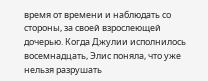время от времени и наблюдать со стороны, за своей взрослеющей дочерью. Когда Джулии исполнилось восемнадцать, Элис поняла, что уже нельзя разрушать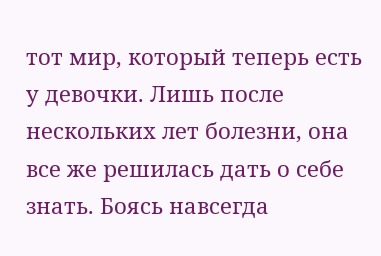тот мир, который теперь есть у девочки. Лишь после нескольких лет болезни, она все же решилась дать о себе знать. Боясь навсегда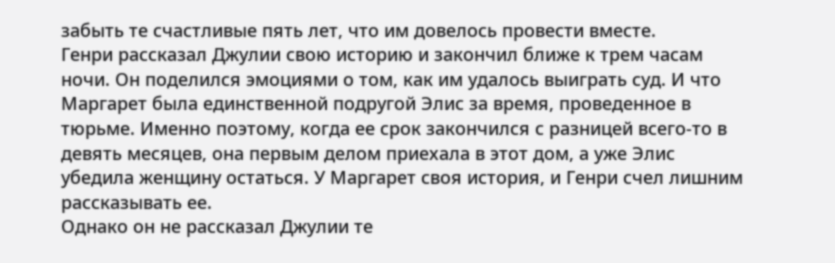забыть те счастливые пять лет, что им довелось провести вместе.
Генри рассказал Джулии свою историю и закончил ближе к трем часам ночи. Он поделился эмоциями о том, как им удалось выиграть суд. И что Маргарет была единственной подругой Элис за время, проведенное в тюрьме. Именно поэтому, когда ее срок закончился с разницей всего-то в девять месяцев, она первым делом приехала в этот дом, а уже Элис убедила женщину остаться. У Маргарет своя история, и Генри счел лишним рассказывать ее.
Однако он не рассказал Джулии те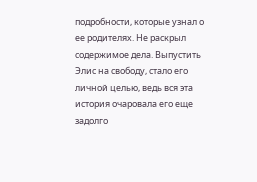подробности, которые узнал о ее родителях. Не раскрыл содержимое дела. Выпустить Элис на свободу, стало его личной целью, ведь вся эта история очаровала его еще задолго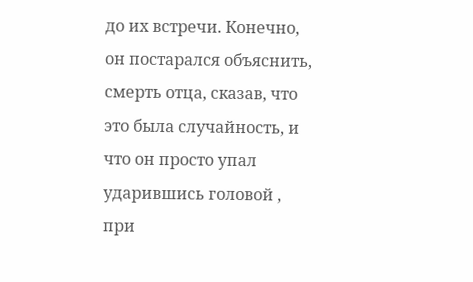до их встречи. Конечно, он постарался объяснить, смерть отца, сказав, что это была случайность, и что он просто упал ударившись головой , при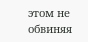этом не обвиняя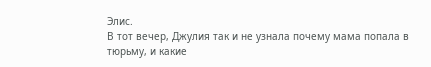Элис.
В тот вечер, Джулия так и не узнала почему мама попала в тюрьму, и какие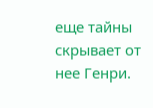еще тайны скрывает от нее Генри.